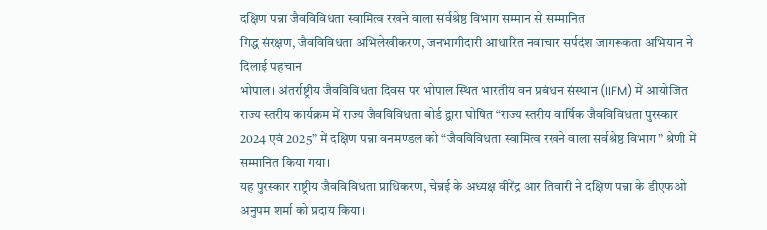दक्षिण पन्ना जैवविविधता स्वामित्व रखने वाला सर्वश्रेष्ठ विभाग सम्मान से सम्मानित
गिद्ध संरक्षण, जैवविविधता अभिलेखीकरण, जनभागीदारी आधारित नवाचार सर्पदंश जागरूकता अभियान ने दिलाई पहचान
भोपाल। अंतर्राष्ट्रीय जैवविविधता दिवस पर भोपाल स्थित भारतीय वन प्रबंधन संस्थान (IIFM) में आयोजित राज्य स्तरीय कार्यक्रम में राज्य जैवविविधता बोर्ड द्वारा घोषित “राज्य स्तरीय वार्षिक जैवविविधता पुरस्कार 2024 एवं 2025” में दक्षिण पन्ना वनमण्डल को “जैवविविधता स्वामित्व रखने वाला सर्वश्रेष्ठ विभाग” श्रेणी में सम्मानित किया गया।
यह पुरस्कार राष्ट्रीय जैवविविधता प्राधिकरण, चेन्नई के अध्यक्ष वीरेंद्र आर तिवारी ने दक्षिण पन्ना के डीएफओ अनुपम शर्मा को प्रदाय किया।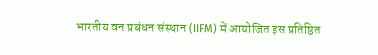भारतीय वन प्रबंधन संस्थान (IIFM) में आयोजित इस प्रतिष्ठित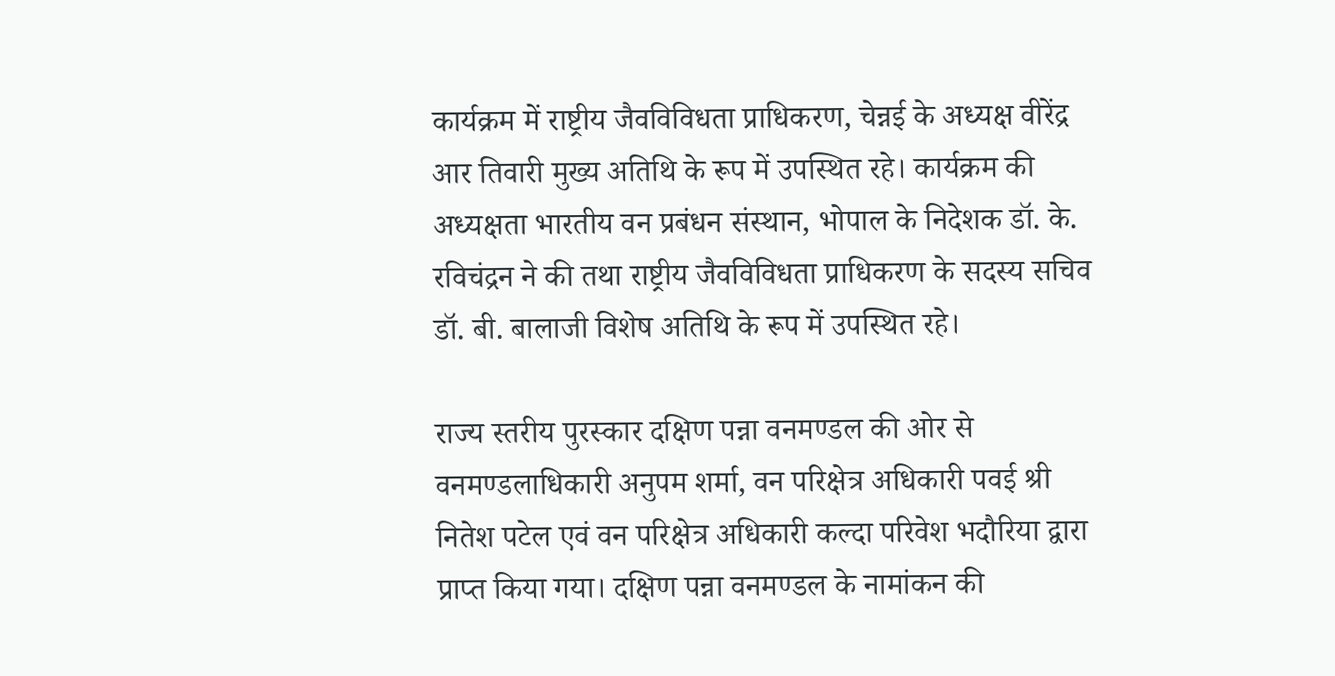कार्यक्रम में राष्ट्रीय जैवविविधता प्राधिकरण, चेन्नई के अध्यक्ष वीरेंद्र आर तिवारी मुख्य अतिथि के रूप में उपस्थित रहे। कार्यक्रम की अध्यक्षता भारतीय वन प्रबंधन संस्थान, भोपाल के निदेशक डॉ. के. रविचंद्रन ने की तथा राष्ट्रीय जैवविविधता प्राधिकरण के सदस्य सचिव डॉ. बी. बालाजी विशेष अतिथि के रूप में उपस्थित रहे।

राज्य स्तरीय पुरस्कार दक्षिण पन्ना वनमण्डल की ओर से वनमण्डलाधिकारी अनुपम शर्मा, वन परिक्षेत्र अधिकारी पवई श्री नितेश पटेल एवं वन परिक्षेत्र अधिकारी कल्दा परिवेश भदौरिया द्वारा प्राप्त किया गया। दक्षिण पन्ना वनमण्डल के नामांकन की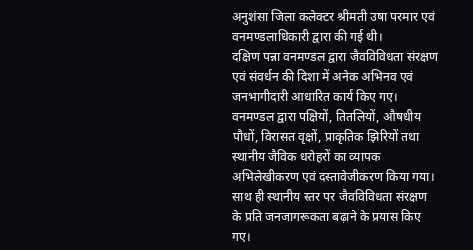अनुशंसा जिला कलेक्टर श्रीमती उषा परमार एवं वनमण्डलाधिकारी द्वारा की गई थी।
दक्षिण पन्ना वनमण्डल द्वारा जैवविविधता संरक्षण एवं संवर्धन की दिशा में अनेक अभिनव एवं जनभागीदारी आधारित कार्य किए गए। वनमण्डल द्वारा पक्षियों, तितलियों, औषधीय पौधों, विरासत वृक्षों, प्राकृतिक झिरियों तथा स्थानीय जैविक धरोहरों का व्यापक अभिलेखीकरण एवं दस्तावेजीकरण किया गया। साथ ही स्थानीय स्तर पर जैवविविधता संरक्षण के प्रति जनजागरूकता बढ़ाने के प्रयास किए गए।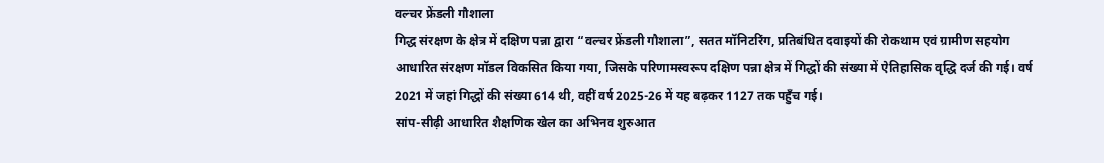वल्चर फ्रेंडली गौशाला
गिद्ध संरक्षण के क्षेत्र में दक्षिण पन्ना द्वारा “वल्चर फ्रेंडली गौशाला”, सतत मॉनिटरिंग, प्रतिबंधित दवाइयों की रोकथाम एवं ग्रामीण सहयोग आधारित संरक्षण मॉडल विकसित किया गया, जिसके परिणामस्वरूप दक्षिण पन्ना क्षेत्र में गिद्धों की संख्या में ऐतिहासिक वृद्धि दर्ज की गई। वर्ष 2021 में जहां गिद्धों की संख्या 614 थी, वहीं वर्ष 2025-26 में यह बढ़कर 1127 तक पहुँच गई।
सांप-सीढ़ी आधारित शैक्षणिक खेल का अभिनव शुरुआत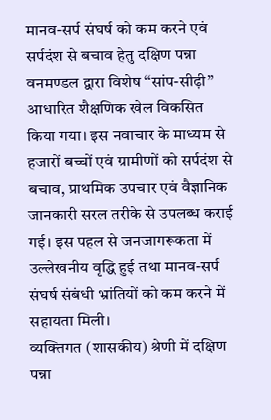मानव-सर्प संघर्ष को कम करने एवं सर्पदंश से बचाव हेतु दक्षिण पन्ना वनमण्डल द्वारा विशेष “सांप-सीढ़ी” आधारित शैक्षणिक खेल विकसित किया गया। इस नवाचार के माध्यम से हजारों बच्चों एवं ग्रामीणों को सर्पदंश से बचाव, प्राथमिक उपचार एवं वैज्ञानिक जानकारी सरल तरीके से उपलब्ध कराई गई। इस पहल से जनजागरूकता में उल्लेखनीय वृद्धि हुई तथा मानव-सर्प संघर्ष संबंधी भ्रांतियों को कम करने में सहायता मिली।
व्यक्तिगत (शासकीय) श्रेणी में दक्षिण पन्ना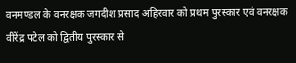वनमण्डल के वनरक्षक जगदीश प्रसाद अहिरवार को प्रथम पुरस्कार एवं वनरक्षक वीरेंद्र पटेल को द्वितीय पुरस्कार से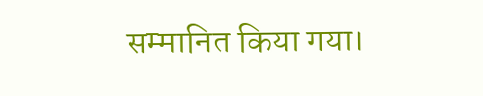सम्मानित किया गया।